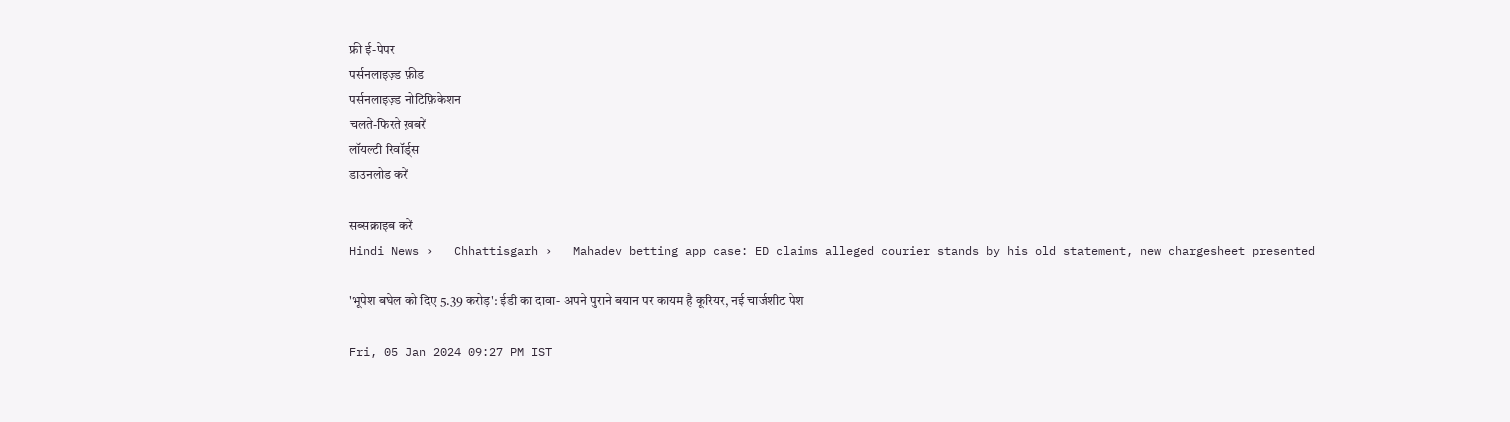फ्री ई-पेपर
पर्सनलाइज़्ड फ़ीड
पर्सनलाइज़्ड नोटिफ़िकेशन
चलते-फिरते ख़बरें
लॉयल्टी रिवॉर्ड्स
डाउनलोड करें

सब्सक्राइब करें
Hindi News ›   Chhattisgarh ›   Mahadev betting app case: ED claims alleged courier stands by his old statement, new chargesheet presented

'भूपेश बघेल को दिए 5.39 करोड़': ईडी का दावा- अपने पुराने बयान पर कायम है कूरियर, नई चार्जशीट पेश

Fri, 05 Jan 2024 09:27 PM IST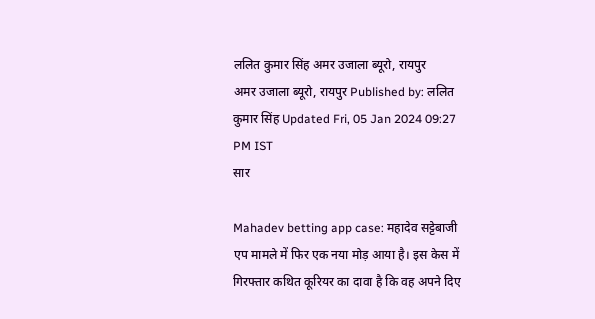ललित कुमार सिंह अमर उजाला ब्यूरो, रायपुर
अमर उजाला ब्यूरो, रायपुर Published by: ललित कुमार सिंह Updated Fri, 05 Jan 2024 09:27 PM IST
सार

Mahadev betting app case: महादेव सट्टेबाजी एप मामले में फिर एक नया मोड़ आया है। इस केस में गिरफ्तार कथित कूरियर का दावा है कि वह अपने दिए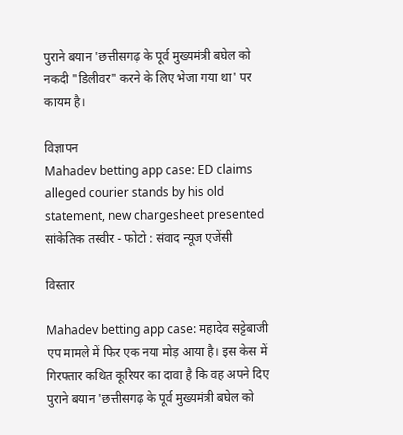पुराने बयान 'छत्तीसगढ़ के पूर्व मुख्यमंत्री बघेल को नकदी "डिलीवर" करने के लिए भेजा गया था' पर कायम है।

विज्ञापन
Mahadev betting app case: ED claims alleged courier stands by his old statement, new chargesheet presented
सांकेतिक तस्वीर - फोटो : संवाद न्यूज एजेंसी

विस्तार

Mahadev betting app case: महादेव सट्टेबाजी एप मामले में फिर एक नया मोड़ आया है। इस केस में गिरफ्तार कथित कूरियर का दावा है कि वह अपने दिए पुराने बयान 'छत्तीसगढ़ के पूर्व मुख्यमंत्री बघेल को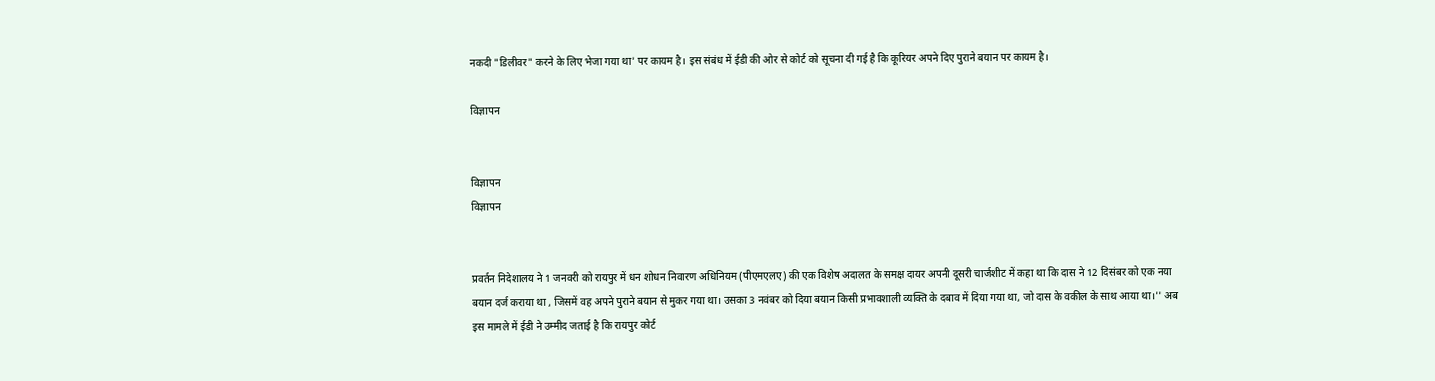नकदी "डिलीवर" करने के लिए भेजा गया था' पर कायम है। इस संबंध में ईडी की ओर से कोर्ट को सूचना दी गई है कि कूरियर अपने दिए पुराने बयान पर कायम है।

विज्ञापन


विज्ञापन
विज्ञापन


प्रवर्तन निदेशालय ने 1 जनवरी को रायपुर में धन शोधन निवारण अधिनियम (पीएमएलए) की एक विशेष अदालत के समक्ष दायर अपनी दूसरी चार्जशीट में कहा था कि दास ने 12 दिसंबर को एक नया बयान दर्ज कराया था , जिसमें वह अपने पुराने बयान से मुकर गया था। उसका 3 नवंबर को दिया बयान किसी प्रभावशाली व्यक्ति के दबाव में दिया गया था, जो दास के वकील के साथ आया था।'' अब इस मामले में ईडी ने उम्मीद जताई है कि रायपुर कोर्ट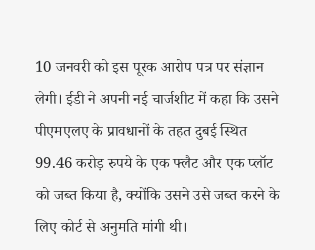10 जनवरी को इस पूरक आरोप पत्र पर संज्ञान लेगी। ईडी ने अपनी नई चार्जशीट में कहा कि उसने पीएमएलए के प्रावधानों के तहत दुबई स्थित 99.46 करोड़ रुपये के एक फ्लैट और एक प्लॉट को जब्त किया है, क्योंकि उसने उसे जब्त करने के लिए कोर्ट से अनुमति मांगी थी।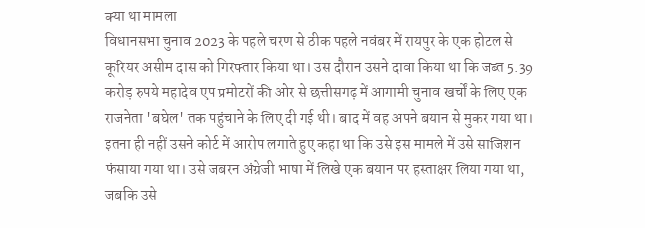क्या था मामला
विधानसभा चुनाव 2023 के पहले चरण से ठीक पहले नवंबर में रायपुर के एक होटल से कूरियर असीम दास को गिरफ्तार किया था। उस दौरान उसने दावा किया था कि जब्त 5.39 करोड़ रुपये महादेव एप प्रमोटरों की ओर से छत्तीसगढ़ में आगामी चुनाव खर्चों के लिए एक राजनेता 'बघेल' तक पहुंचाने के लिए दी गई थी। बाद में वह अपने बयान से मुकर गया था। इतना ही नहीं उसने कोर्ट में आरोप लगाते हुए कहा था कि उसे इस मामले में उसे साजिशन फंसाया गया था। उसे जबरन अंग्रेजी भाषा में लिखे एक बयान पर हस्ताक्षर लिया गया था, जबकि उसे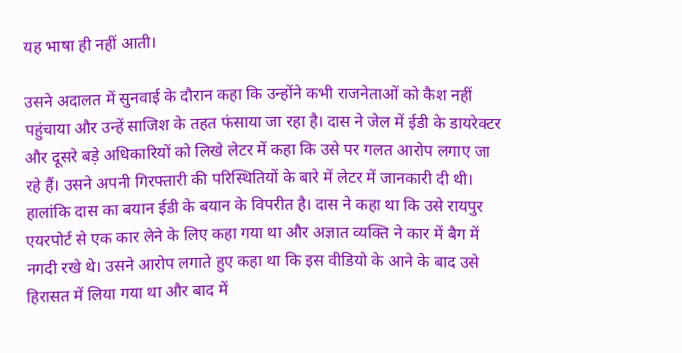यह भाषा ही नहीं आती।

उसने अदालत में सुनवाई के दौरान कहा कि उन्होंने कभी राजनेताओं को कैश नहीं पहुंचाया और उन्हें साजिश के तहत फंसाया जा रहा है। दास ने जेल में ईडी के डायरेक्टर और दूसरे बड़े अधिकारियों को लिखे लेटर में कहा कि उसे पर गलत आरोप लगाए जा रहे हैं। उसने अपनी गिरफ्तारी की परिस्थितियों के बारे में लेटर में जानकारी दी थी। हालांकि दास का बयान ईडी के बयान के विपरीत है। दास ने कहा था कि उसे रायपुर एयरपोर्ट से एक कार लेने के लिए कहा गया था और अज्ञात व्यक्ति ने कार में बैग में नगदी रखे थे। उसने आरोप लगाते हुए कहा था कि इस वीडियो के आने के बाद उसे हिरासत में लिया गया था और बाद में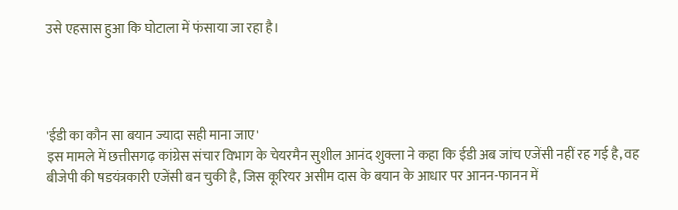उसे एहसास हुआ कि घोटाला में फंसाया जा रहा है।




'ईडी का कौन सा बयान ज्यादा सही माना जाए'
इस मामले में छत्तीसगढ़ कांग्रेस संचार विभाग के चेयरमैन सुशील आनंद शुक्ला ने कहा कि ईडी अब जांच एजेंसी नहीं रह गई है, वह बीजेपी की षडयंत्रकारी एजेंसी बन चुकी है, जिस कूरियर असीम दास के बयान के आधार पर आनन-फानन में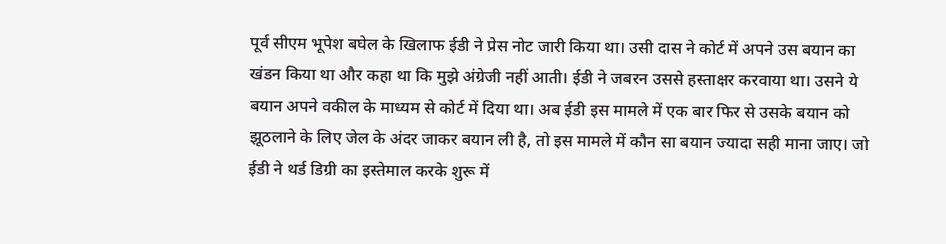पूर्व सीएम भूपेश बघेल के खिलाफ ईडी ने प्रेस नोट जारी किया था। उसी दास ने कोर्ट में अपने उस बयान का खंडन किया था और कहा था कि मुझे अंग्रेजी नहीं आती। ईडी ने जबरन उससे हस्ताक्षर करवाया था। उसने ये बयान अपने वकील के माध्यम से कोर्ट में दिया था। अब ईडी इस मामले में एक बार फिर से उसके बयान को झूठलाने के लिए जेल के अंदर जाकर बयान ली है, तो इस मामले में कौन सा बयान ज्यादा सही माना जाए। जो ईडी ने थर्ड डिग्री का इस्तेमाल करके शुरू में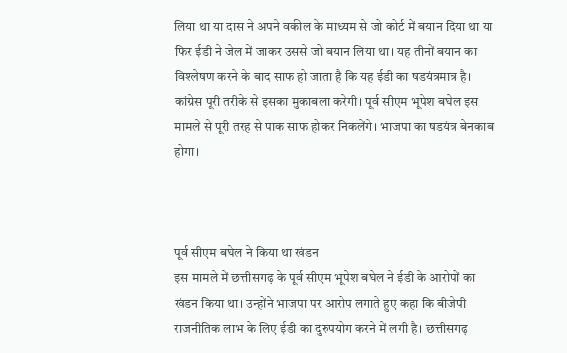लिया था या दास ने अपने वकील के माध्यम से जो कोर्ट में बयान दिया था या फिर ईडी ने जेल में जाकर उससे जो बयान लिया था। यह तीनों बयान का विश्लेषण करने के बाद साफ हो जाता है कि यह ईडी का षडयंत्रमात्र है। कांग्रेस पूरी तरीके से इसका मुकाबला करेगी। पूर्व सीएम भूपेश बघेल इस मामले से पूरी तरह से पाक साफ होकर निकलेंगे। भाजपा का षडयंत्र बेनकाब होगा।



पूर्व सीएम बघेल ने किया था खंडन
इस मामले में छत्तीसगढ़ के पूर्व सीएम भूपेश बघेल ने ईडी के आरोपों का खंडन किया था। उन्होंने भाजपा पर आरोप लगाते हुए कहा कि बीजेपी  राजनीतिक लाभ के लिए ईडी का दुरुपयोग करने में लगी है। छत्तीसगढ़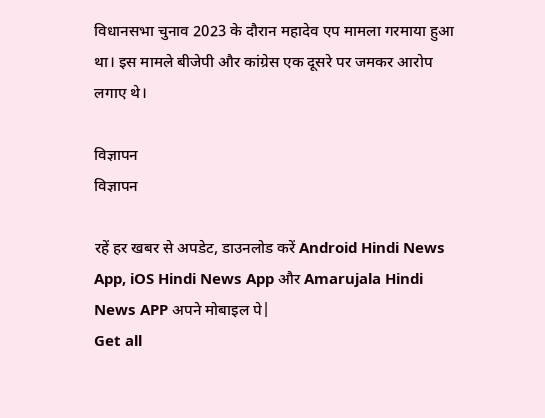विधानसभा चुनाव 2023 के दौरान महादेव एप मामला गरमाया हुआ था। इस मामले बीजेपी और कांग्रेस एक दूसरे पर जमकर आरोप लगाए थे।

विज्ञापन
विज्ञापन

रहें हर खबर से अपडेट, डाउनलोड करें Android Hindi News App, iOS Hindi News App और Amarujala Hindi News APP अपने मोबाइल पे|
Get all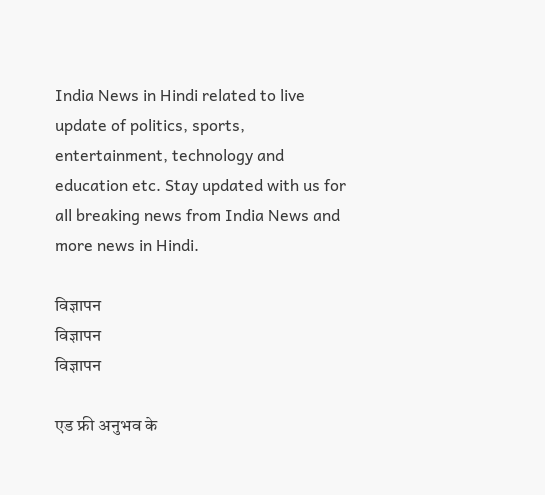India News in Hindi related to live update of politics, sports, entertainment, technology and education etc. Stay updated with us for all breaking news from India News and more news in Hindi.

विज्ञापन
विज्ञापन
विज्ञापन

एड फ्री अनुभव के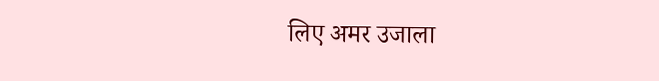लिए अमर उजाला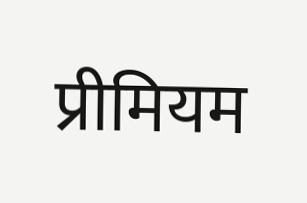प्रीमियम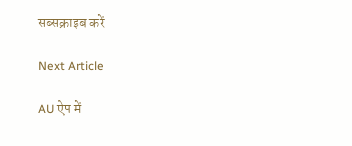सब्सक्राइब करें

Next Article

AU ऐप में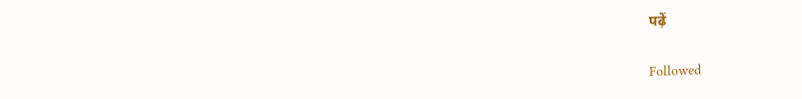पढ़ें

Followed